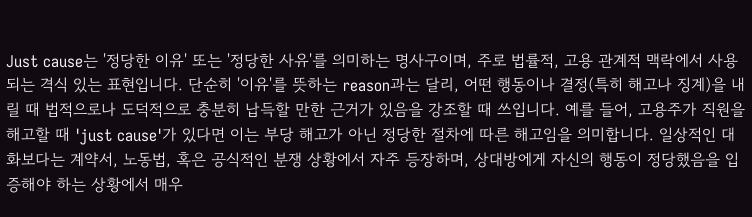Just cause는 '정당한 이유' 또는 '정당한 사유'를 의미하는 명사구이며, 주로 법률적, 고용 관계적 맥락에서 사용되는 격식 있는 표현입니다. 단순히 '이유'를 뜻하는 reason과는 달리, 어떤 행동이나 결정(특히 해고나 징계)을 내릴 때 법적으로나 도덕적으로 충분히 납득할 만한 근거가 있음을 강조할 때 쓰입니다. 예를 들어, 고용주가 직원을 해고할 때 'just cause'가 있다면 이는 부당 해고가 아닌 정당한 절차에 따른 해고임을 의미합니다. 일상적인 대화보다는 계약서, 노동법, 혹은 공식적인 분쟁 상황에서 자주 등장하며, 상대방에게 자신의 행동이 정당했음을 입증해야 하는 상황에서 매우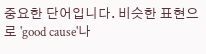중요한 단어입니다. 비슷한 표현으로 'good cause'나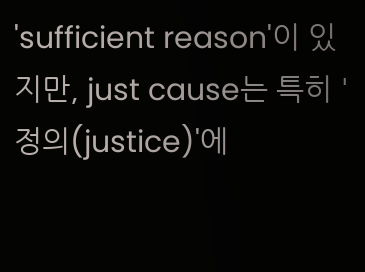'sufficient reason'이 있지만, just cause는 특히 '정의(justice)'에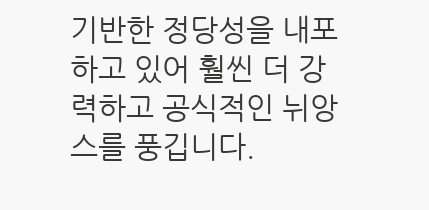기반한 정당성을 내포하고 있어 훨씬 더 강력하고 공식적인 뉘앙스를 풍깁니다.